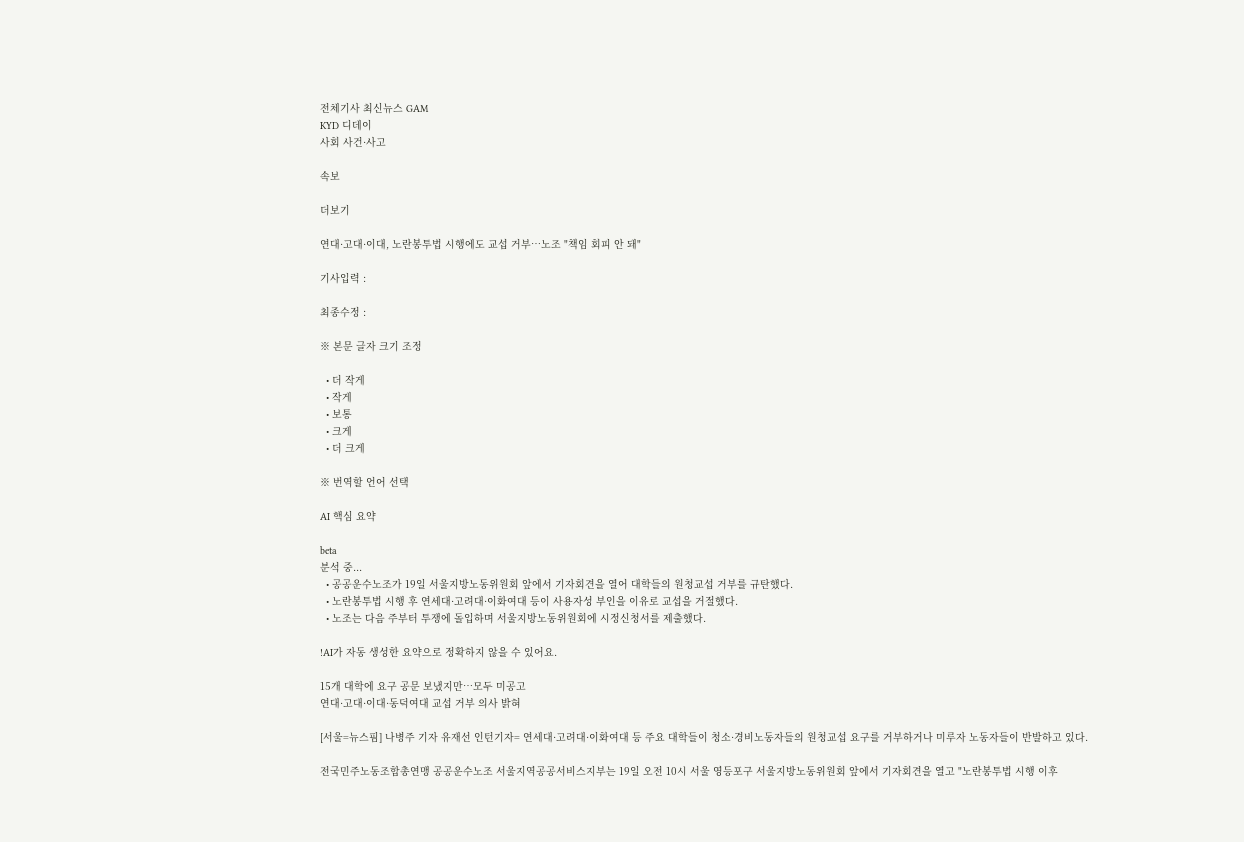전체기사 최신뉴스 GAM
KYD 디데이
사회 사건·사고

속보

더보기

연대·고대·이대, 노란봉투법 시행에도 교섭 거부…노조 "책임 회피 안 돼"

기사입력 :

최종수정 :

※ 본문 글자 크기 조정

  • 더 작게
  • 작게
  • 보통
  • 크게
  • 더 크게

※ 번역할 언어 선택

AI 핵심 요약

beta
분석 중...
  • 공공운수노조가 19일 서울지방노동위원회 앞에서 기자회견을 열어 대학들의 원청교섭 거부를 규탄했다.
  • 노란봉투법 시행 후 연세대·고려대·이화여대 등이 사용자성 부인을 이유로 교섭을 거절했다.
  • 노조는 다음 주부터 투쟁에 돌입하며 서울지방노동위원회에 시정신청서를 제출했다.

!AI가 자동 생성한 요약으로 정확하지 않을 수 있어요.

15개 대학에 요구 공문 보냈지만…모두 미공고
연대·고대·이대·동덕여대 교섭 거부 의사 밝혀

[서울=뉴스핌] 나병주 기자 유재선 인턴기자= 연세대·고려대·이화여대 등 주요 대학들이 청소·경비노동자들의 원청교섭 요구를 거부하거나 미루자 노동자들이 반발하고 있다.

전국민주노동조합총연맹 공공운수노조 서울지역공공서비스지부는 19일 오전 10시 서울 영등포구 서울지방노동위원회 앞에서 기자회견을 열고 "노란봉투법 시행 이후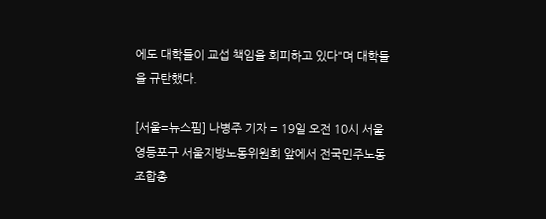에도 대학들이 교섭 책임을 회피하고 있다"며 대학들을 규탄했다.

[서울=뉴스핌] 나병주 기자 = 19일 오전 10시 서울 영등포구 서울지방노동위원회 앞에서 전국민주노동조합총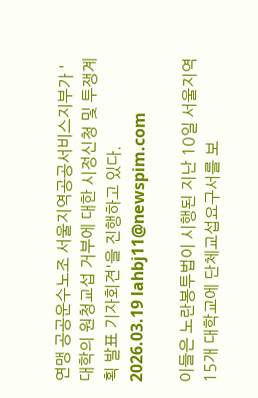연맹 공공운수노조 서울지역공공서비스지부가 '대학의 원청교섭 거부에 대한 시정신청 및 투쟁계획 발표 기자회견'을 진행하고 있다. 2026.03.19 lahbj11@newspim.com

이들은 노란봉투법이 시행된 지난 10일 서울지역 15개 대학교에 단체교섭요구서를 보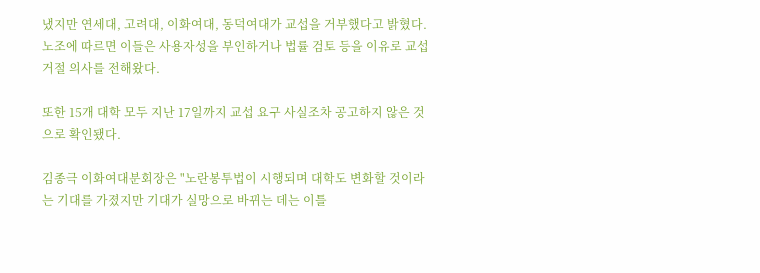냈지만 연세대, 고려대, 이화여대, 동덕여대가 교섭을 거부했다고 밝혔다. 노조에 따르면 이들은 사용자성을 부인하거나 법률 검토 등을 이유로 교섭 거절 의사를 전해왔다.

또한 15개 대학 모두 지난 17일까지 교섭 요구 사실조차 공고하지 않은 것으로 확인됐다.

김종극 이화여대분회장은 "노란봉투법이 시행되며 대학도 변화할 것이라는 기대를 가졌지만 기대가 실망으로 바뀌는 데는 이틀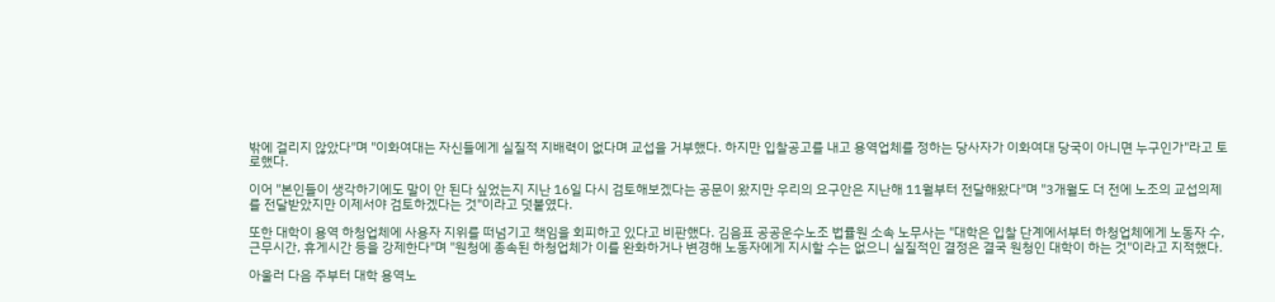밖에 걸리지 않았다"며 "이화여대는 자신들에게 실질적 지배력이 없다며 교섭을 거부했다. 하지만 입찰공고를 내고 용역업체를 정하는 당사자가 이화여대 당국이 아니면 누구인가"라고 토로했다.

이어 "본인들이 생각하기에도 말이 안 된다 싶었는지 지난 16일 다시 검토해보겠다는 공문이 왔지만 우리의 요구안은 지난해 11월부터 전달해왔다"며 "3개월도 더 전에 노조의 교섭의제를 전달받았지만 이제서야 검토하겠다는 것"이라고 덧붙였다.

또한 대학이 용역 하청업체에 사용자 지위를 떠넘기고 책임을 회피하고 있다고 비판했다. 김음표 공공운수노조 법률원 소속 노무사는 "대학은 입찰 단계에서부터 하청업체에게 노동자 수, 근무시간, 휴게시간 등을 강제한다"며 "원청에 종속된 하청업체가 이를 완화하거나 변경해 노동자에게 지시할 수는 없으니 실질적인 결정은 결국 원청인 대학이 하는 것"이라고 지적했다.

아울러 다음 주부터 대학 용역노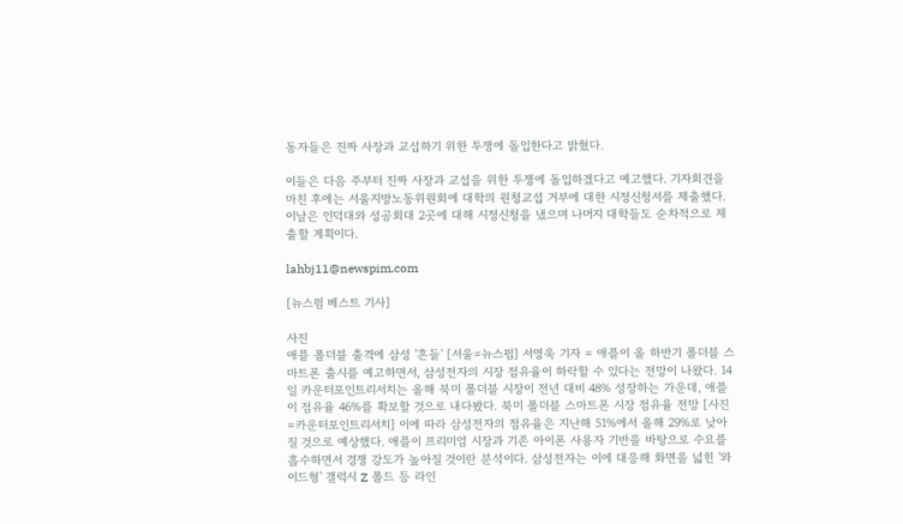동자들은 진짜 사장과 교섭하기 위한 투쟁에 돌입한다고 밝혔다.

이들은 다음 주부터 진짜 사장과 교섭을 위한 투쟁에 돌입하겠다고 예고했다. 기자회견을 마친 후에는 서울지방노동위원회에 대학의 원청교섭 거부에 대한 시정신청서를 제출했다. 이날은 인덕대와 성공회대 2곳에 대해 시정신청을 냈으며 나머지 대학들도 순차적으로 제출할 계획이다.

lahbj11@newspim.com

[뉴스핌 베스트 기사]

사진
애플 폴더블 출격에 삼성 '흔들' [서울=뉴스핌] 서영욱 기자 = 애플이 올 하반기 폴더블 스마트폰 출시를 예고하면서, 삼성전자의 시장 점유율이 하락할 수 있다는 전망이 나왔다. 14일 카운터포인트리서치는 올해 북미 폴더블 시장이 전년 대비 48% 성장하는 가운데, 애플이 점유율 46%를 확보할 것으로 내다봤다. 북미 폴더블 스마트폰 시장 점유율 전망 [사진=카운터포인트리서치] 이에 따라 삼성전자의 점유율은 지난해 51%에서 올해 29%로 낮아질 것으로 예상했다. 애플이 프리미엄 시장과 기존 아이폰 사용자 기반을 바탕으로 수요를 흡수하면서 경쟁 강도가 높아질 것이란 분석이다. 삼성전자는 이에 대응해 화면을 넓힌 '와이드형' 갤럭시 Z 폴드 등 라인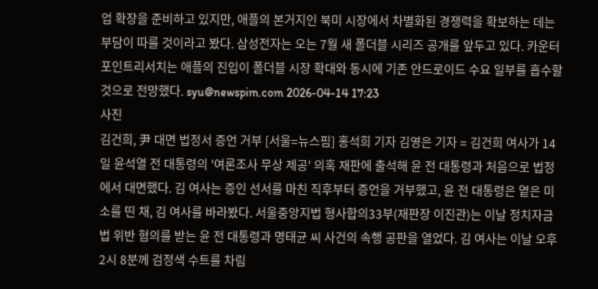업 확장을 준비하고 있지만, 애플의 본거지인 북미 시장에서 차별화된 경쟁력을 확보하는 데는 부담이 따를 것이라고 봤다. 삼성전자는 오는 7월 새 폴더블 시리즈 공개를 앞두고 있다. 카운터포인트리서치는 애플의 진입이 폴더블 시장 확대와 동시에 기존 안드로이드 수요 일부를 흡수할 것으로 전망했다. syu@newspim.com 2026-04-14 17:23
사진
김건희, 尹 대면 법정서 증언 거부 [서울=뉴스핌] 홍석희 기자 김영은 기자 = 김건희 여사가 14일 윤석열 전 대통령의 '여론조사 무상 제공' 의혹 재판에 출석해 윤 전 대통령과 처음으로 법정에서 대면했다. 김 여사는 증인 선서를 마친 직후부터 증언을 거부했고, 윤 전 대통령은 옅은 미소를 띤 채, 김 여사를 바라봤다. 서울중앙지법 형사합의33부(재판장 이진관)는 이날 정치자금법 위반 혐의를 받는 윤 전 대통령과 명태균 씨 사건의 속행 공판을 열었다. 김 여사는 이날 오후 2시 8분께 검정색 수트를 차림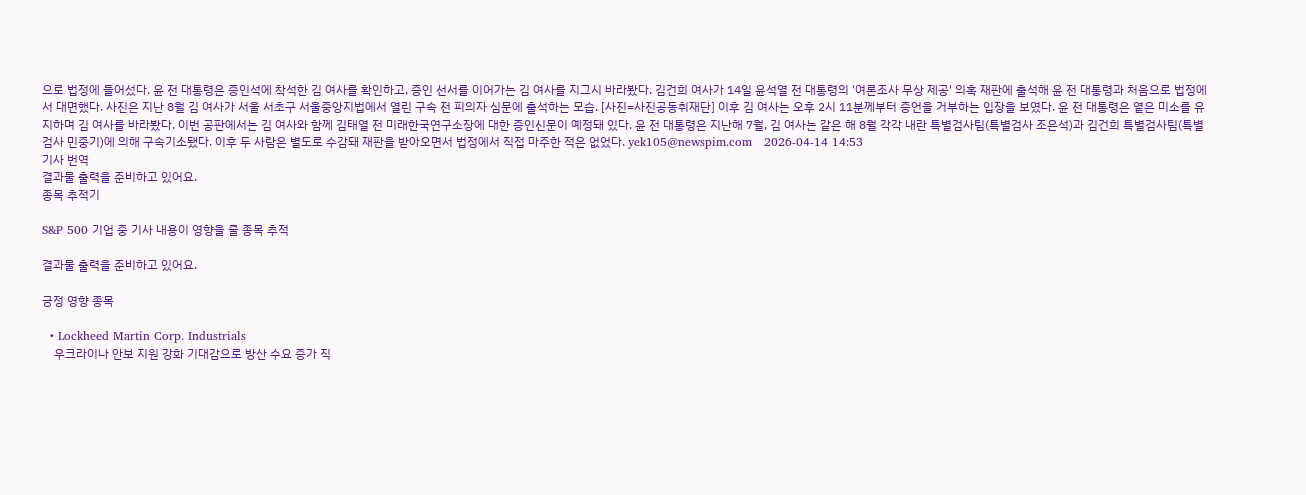으로 법정에 들어섰다. 윤 전 대통령은 증인석에 착석한 김 여사를 확인하고, 증인 선서를 이어가는 김 여사를 지그시 바라봤다. 김건희 여사가 14일 윤석열 전 대통령의 '여론조사 무상 제공' 의혹 재판에 출석해 윤 전 대통령과 처음으로 법정에서 대면했다. 사진은 지난 8월 김 여사가 서울 서초구 서울중앙지법에서 열린 구속 전 피의자 심문에 출석하는 모습. [사진=사진공동취재단] 이후 김 여사는 오후 2시 11분께부터 증언을 거부하는 입장을 보였다. 윤 전 대통령은 옅은 미소를 유지하며 김 여사를 바라봤다. 이번 공판에서는 김 여사와 함께 김태열 전 미래한국연구소장에 대한 증인신문이 예정돼 있다. 윤 전 대통령은 지난해 7월, 김 여사는 같은 해 8월 각각 내란 특별검사팀(특별검사 조은석)과 김건희 특별검사팀(특별검사 민중기)에 의해 구속기소됐다. 이후 두 사람은 별도로 수감돼 재판을 받아오면서 법정에서 직접 마주한 적은 없었다. yek105@newspim.com   2026-04-14 14:53
기사 번역
결과물 출력을 준비하고 있어요.
종목 추적기

S&P 500 기업 중 기사 내용이 영향을 줄 종목 추적

결과물 출력을 준비하고 있어요.

긍정 영향 종목

  • Lockheed Martin Corp. Industrials
    우크라이나 안보 지원 강화 기대감으로 방산 수요 증가 직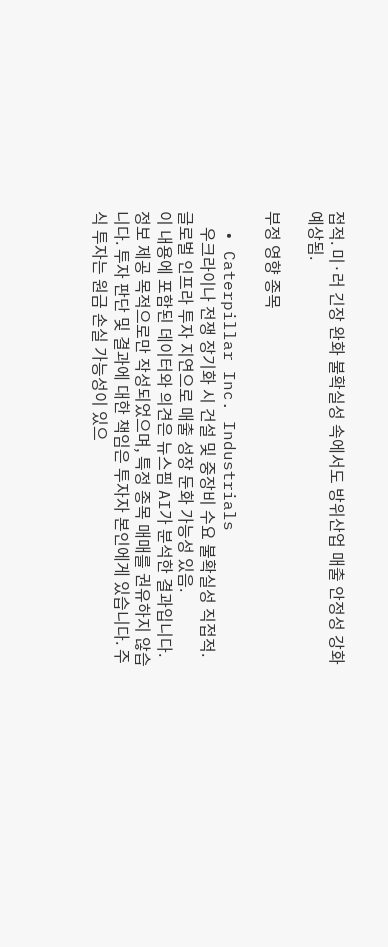접적. 미·러 긴장 완화 불확실성 속에서도 방위산업 매출 안정성 강화 예상됨.

부정 영향 종목

  • Caterpillar Inc. Industrials
    우크라이나 전쟁 장기화 시 건설 및 중장비 수요 불확실성 직접적. 글로벌 인프라 투자 지연으로 매출 성장 둔화 가능성 있음.
이 내용에 포함된 데이터와 의견은 뉴스핌 AI가 분석한 결과입니다. 정보 제공 목적으로만 작성되었으며, 특정 종목 매매를 권유하지 않습니다. 투자 판단 및 결과에 대한 책임은 투자자 본인에게 있습니다. 주식 투자는 원금 손실 가능성이 있으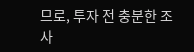므로, 투자 전 충분한 조사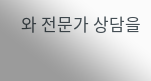와 전문가 상담을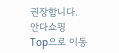권장합니다.
안다쇼핑
Top으로 이동